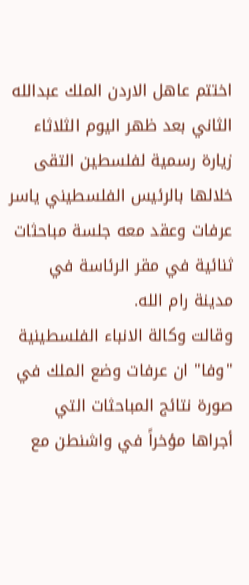اختتم عاهل الاردن الملك عبدالله الثاني بعد ظهر اليوم الثلاثاء زيارة رسمية لفلسطين التقى خلالها بالرئيس الفلسطيني ياسر عرفات وعقد معه جلسة مباحثات ثنائية في مقر الرئاسة في مدينة رام الله.
وقالت وكالة الانباء الفلسطينية "وفا" ان عرفات وضع الملك في صورة نتائج المباحثات التي أجراها مؤخراً في واشنطن مع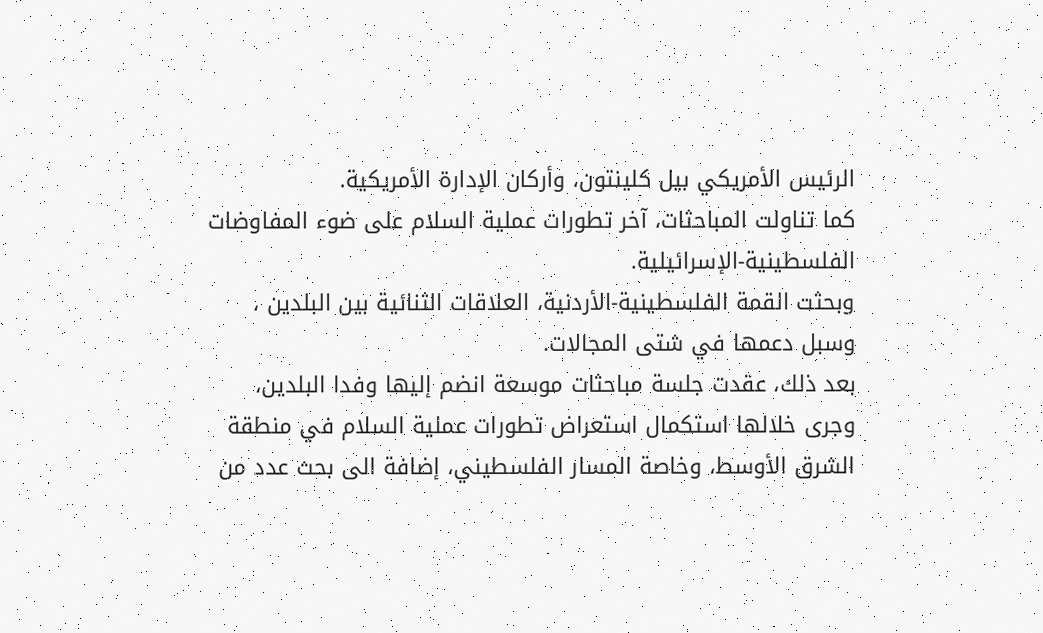الرئيس الأمريكي بيل كلينتون، وأركان الإدارة الأمريكية.
كما تناولت المباحثات، آخر تطورات عملية السلام على ضوء المفاوضات الفلسطينية-الإسرائيلية.
وبحثت القمة الفلسطينية-الأردنية، العلاقات الثنائية بين البلدين ، وسبل دعمها في شتى المجالات.
بعد ذلك، عقدت جلسة مباحثات موسعة انضم إليها وفدا البلدين، وجرى خلالها استكمال استعراض تطورات عملية السلام في منطقة الشرق الأوسط، وخاصة المسار الفلسطيني، إضافة الى بحث عدد من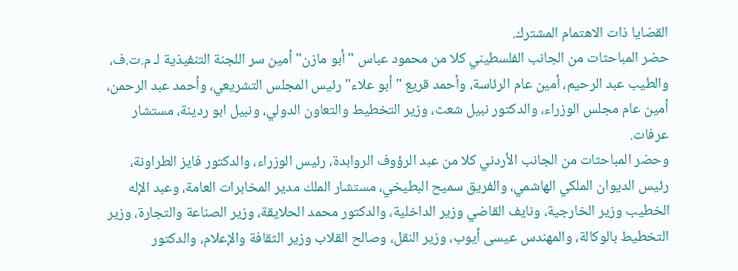القضايا ذات الاهتمام المشترك.
حضر المباحثات من الجانب الفلسطيني كلا من محمود عباس "أبو مازن" أمين سر اللجنة التنفيذية لـ م.ت.ف، والطيب عبد الرحيم، أمين عام الرئاسة، وأحمد قريع "أبو علاء" رئيس المجلس التشريعي، وأحمد عبد الرحمن، أمين عام مجلس الوزراء، والدكتور نبيل شعث، وزير التخطيط والتعاون الدولي، ونبيل ابو ردينة، مستشار عرفات.
وحضر المباحثات من الجانب الأردني كلا من عبد الرؤوف الروابدة، رئيس الوزراء، والدكتور فايز الطراونة، رئيس الديوان الملكي الهاشمي، والفريق سميح البطيخي، مستشار الملك مدير المخابرات العامة، وعبد الإله الخطيب وزير الخارجية، ونايف القاضي وزير الداخلية، والدكتور محمد الحلايقة، وزير الصناعة والتجارة، وزير التخطيط بالوكالة، والمهندس عيسى أيوب، وزير النقل، وصالح القلاب وزير الثقافة والإعلام، والدكتور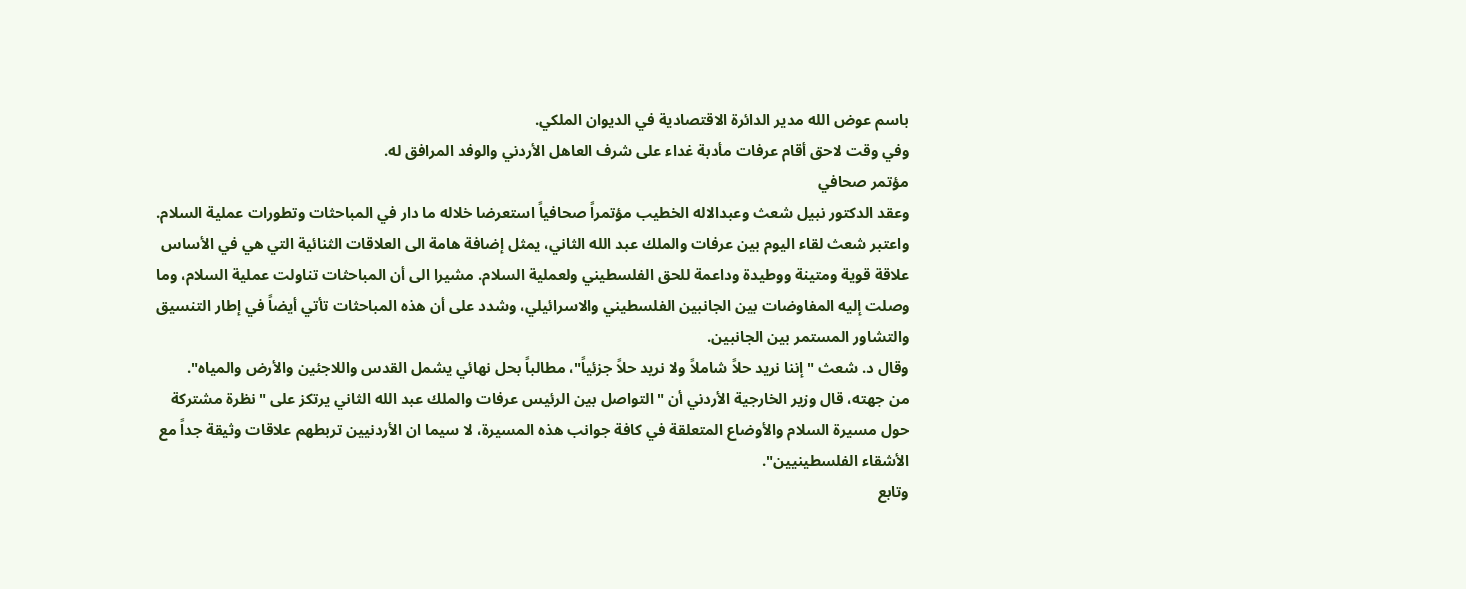باسم عوض الله مدير الدائرة الاقتصادية في الديوان الملكي.
وفي وقت لاحق أقام عرفات مأدبة غداء على شرف العاهل الأردني والوفد المرافق له.
مؤتمر صحافي
وعقد الدكتور نبيل شعث وعبدالاله الخطيب مؤتمراً صحافياً استعرضا خلاله ما دار في المباحثات وتطورات عملية السلام.
واعتبر شعث لقاء اليوم بين عرفات والملك عبد الله الثاني، يمثل إضافة هامة الى العلاقات الثنائية التي هي في الأساس علاقة قوية ومتينة ووطيدة وداعمة للحق الفلسطيني ولعملية السلام. مشيرا الى أن المباحثات تناولت عملية السلام، وما وصلت إليه المفاوضات بين الجانبين الفلسطيني والاسرائيلي، وشدد على أن هذه المباحثات تأتي أيضاً في إطار التنسيق والتشاور المستمر بين الجانبين.
وقال د. شعث "إننا نريد حلاً شاملاً ولا نريد حلاً جزئياً"، مطالباً بحل نهائي يشمل القدس واللاجئين والأرض والمياه".
من جهته، قال وزير الخارجية الأردني أن "التواصل بين الرئيس عرفات والملك عبد الله الثاني يرتكز على "نظرة مشتركة حول مسيرة السلام والأوضاع المتعلقة في كافة جوانب هذه المسيرة، لا سيما ان الأردنيين تربطهم علاقات وثيقة جداً مع الأشقاء الفلسطينيين".
وتابع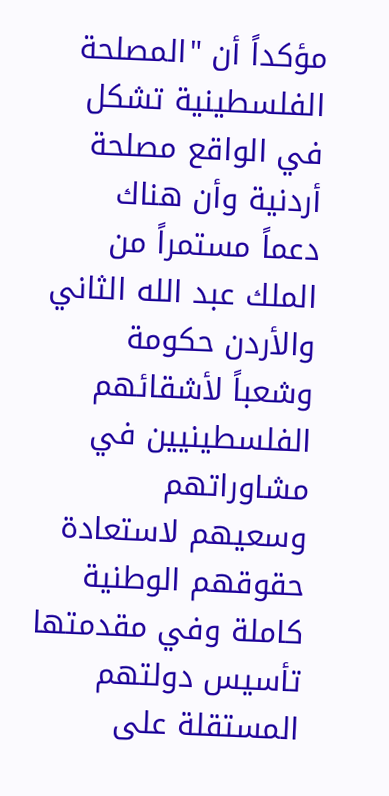مؤكداً أن "المصلحة الفلسطينية تشكل في الواقع مصلحة أردنية وأن هناك دعماً مستمراً من الملك عبد الله الثاني والأردن حكومة وشعباً لأشقائهم الفلسطينيين في مشاوراتهم وسعيهم لاستعادة حقوقهم الوطنية كاملة وفي مقدمتها تأسيس دولتهم المستقلة على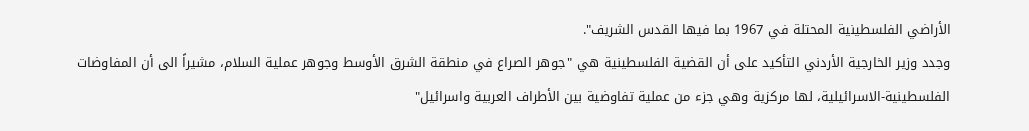الأراضي الفلسطينية المحتلة في 1967 بما فيها القدس الشريف".
وجدد وزير الخارجية الأردني التأكيد على أن القضية الفلسطينية هي "جوهر الصراع في منطقة الشرق الأوسط وجوهر عملية السلام، مشيراً الى أن المفاوضات الفلسطينية-الاسرائيلية، لها مركزية وهي جزء من عملية تفاوضية بين الأطراف العربية واسرائيل"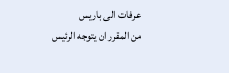عرفات الى باريس
من المقرر ان يتوجه الرئيس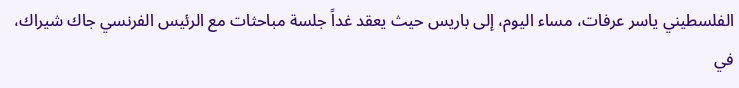الفلسطيني ياسر عرفات، مساء اليوم، إلى باريس حيث يعقد غداً جلسة مباحثات مع الرئيس الفرنسي جاك شيراك، في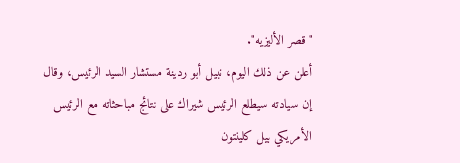"قصر الأليزيه".
أعلن عن ذلك اليوم، نبيل أبو ردينة مستشار السيد الرئيس، وقال إن سيادته سيطلع الرئيس شيراك على نتائج مباحثاته مع الرئيس الأمريكي بيل كلينتون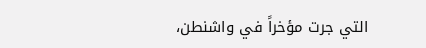التي جرت مؤخراً في واشنطن،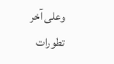وعلى آخر تطورات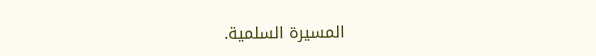المسيرة السلمية.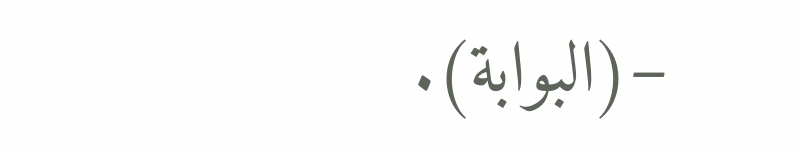–(البوابة).